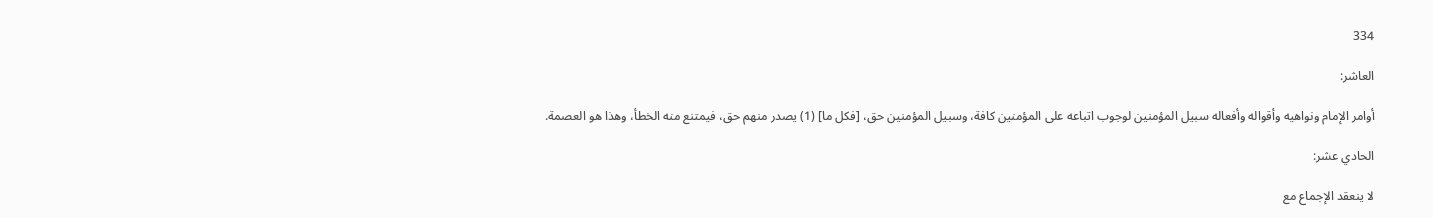334

العاشر:

أوامر الإمام ونواهيه وأقواله وأفعاله سبيل المؤمنين لوجوب اتباعه على المؤمنين كافة، وسبيل المؤمنين حق، [فكل ما] (1) يصدر منهم حق، فيمتنع منه الخطأ، وهذا هو العصمة.

الحادي عشر:

لا ينعقد الإجماع مع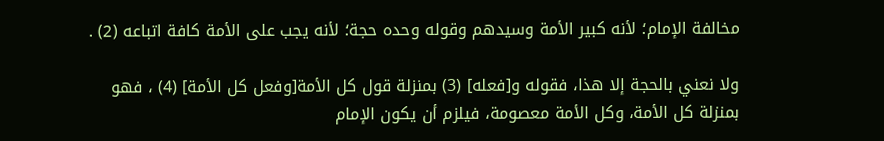مخالفة الإمام؛ لأنه كبير الأمة وسيدهم وقوله وحده حجة؛ لأنه يجب على الأمة كافة اتباعه (2) .

ولا نعني بالحجة إلا هذا، فقوله و[فعله] (3) بمنزلة قول كل الأمة[وفعل كل الأمة] (4) ، فهو بمنزلة كل الأمة، وكل الأمة معصومة، فيلزم أن يكون الإمام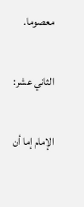معصوما.

الثاني عشر:

الإمام إما أن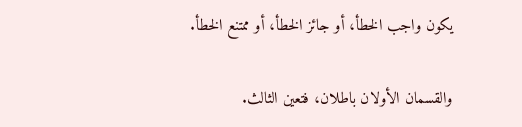يكون واجب الخطأ، أو جائز الخطأ، أو ممتنع الخطأ.

والقسمان الأولان باطلان، فتعين الثالث.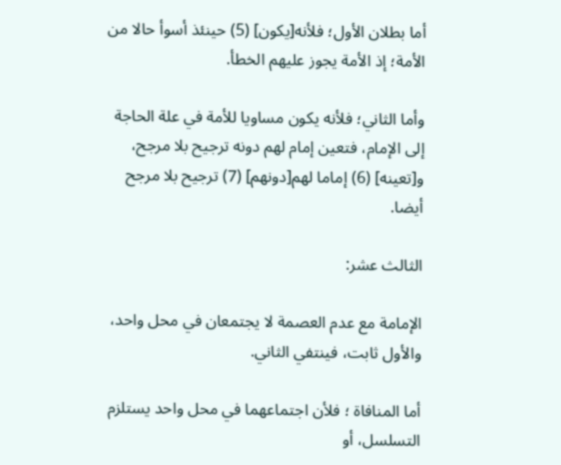أما بطلان الأول؛ فلأنه[يكون] (5) حينئذ أسوأ حالا من الأمة؛ إذ الأمة يجوز عليهم الخطأ.

وأما الثاني؛ فلأنه يكون مساويا للأمة في علة الحاجة إلى الإمام، فتعين إمام لهم دونه ترجيح بلا مرجح، و[تعينه] (6) إماما لهم[دونهم] (7) ترجيح بلا مرجح أيضا.

الثالث عشر:

الإمامة مع عدم العصمة لا يجتمعان في محل واحد، والأول ثابت، فينتفي الثاني.

أما المنافاة ؛ فلأن اجتماعهما في محل واحد يستلزم التسلسل، أو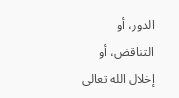الدور، أو التناقض، أو إخلال الله تعالى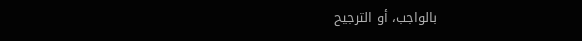بالواجب، أو الترجيح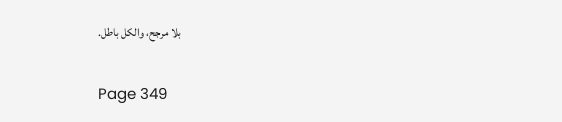بلا مرجح، والكل باطل.

Page 349